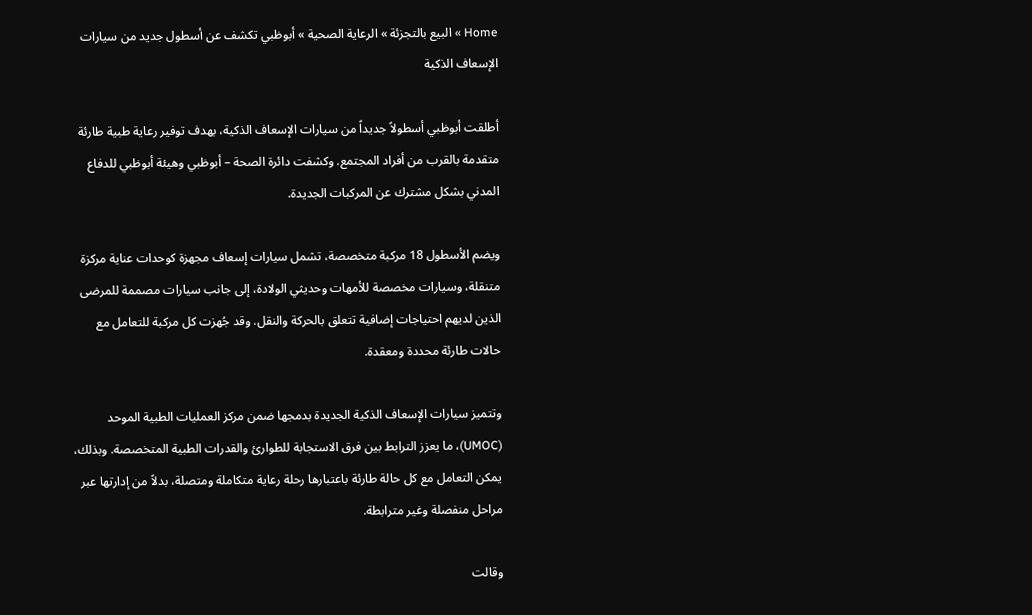Home » البيع بالتجزئة » الرعاية الصحية » أبوظبي تكشف عن أسطول جديد من سيارات الإسعاف الذكية

أطلقت أبوظبي أسطولاً جديداً من سيارات الإسعاف الذكية، بهدف توفير رعاية طبية طارئة متقدمة بالقرب من أفراد المجتمع. وكشفت دائرة الصحة – أبوظبي وهيئة أبوظبي للدفاع المدني بشكل مشترك عن المركبات الجديدة.

ويضم الأسطول 18 مركبة متخصصة، تشمل سيارات إسعاف مجهزة كوحدات عناية مركزة متنقلة، وسيارات مخصصة للأمهات وحديثي الولادة، إلى جانب سيارات مصممة للمرضى الذين لديهم احتياجات إضافية تتعلق بالحركة والنقل. وقد جُهزت كل مركبة للتعامل مع حالات طارئة محددة ومعقدة.

وتتميز سيارات الإسعاف الذكية الجديدة بدمجها ضمن مركز العمليات الطبية الموحد (UMOC)، ما يعزز الترابط بين فرق الاستجابة للطوارئ والقدرات الطبية المتخصصة. وبذلك، يمكن التعامل مع كل حالة طارئة باعتبارها رحلة رعاية متكاملة ومتصلة، بدلاً من إدارتها عبر مراحل منفصلة وغير مترابطة.

وقالت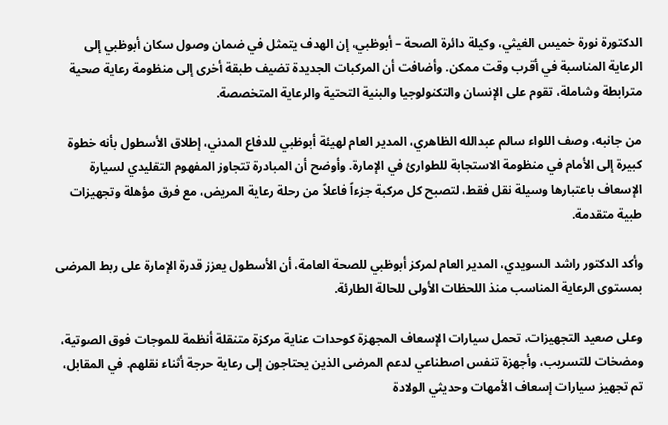الدكتورة نورة خميس الغيثي، وكيلة دائرة الصحة – أبوظبي، إن الهدف يتمثل في ضمان وصول سكان أبوظبي إلى الرعاية المناسبة في أقرب وقت ممكن. وأضافت أن المركبات الجديدة تضيف طبقة أخرى إلى منظومة رعاية صحية مترابطة وشاملة، تقوم على الإنسان والتكنولوجيا والبنية التحتية والرعاية المتخصصة.

من جانبه، وصف اللواء سالم عبدالله الظاهري، المدير العام لهيئة أبوظبي للدفاع المدني، إطلاق الأسطول بأنه خطوة كبيرة إلى الأمام في منظومة الاستجابة للطوارئ في الإمارة. وأوضح أن المبادرة تتجاوز المفهوم التقليدي لسيارة الإسعاف باعتبارها وسيلة نقل فقط، لتصبح كل مركبة جزءاً فاعلاً من رحلة رعاية المريض، مع فرق مؤهلة وتجهيزات طبية متقدمة.

وأكد الدكتور راشد السويدي، المدير العام لمركز أبوظبي للصحة العامة، أن الأسطول يعزز قدرة الإمارة على ربط المرضى بمستوى الرعاية المناسب منذ اللحظات الأولى للحالة الطارئة.

وعلى صعيد التجهيزات، تحمل سيارات الإسعاف المجهزة كوحدات عناية مركزة متنقلة أنظمة للموجات فوق الصوتية، ومضخات للتسريب، وأجهزة تنفس اصطناعي لدعم المرضى الذين يحتاجون إلى رعاية حرجة أثناء نقلهم. في المقابل، تم تجهيز سيارات إسعاف الأمهات وحديثي الولادة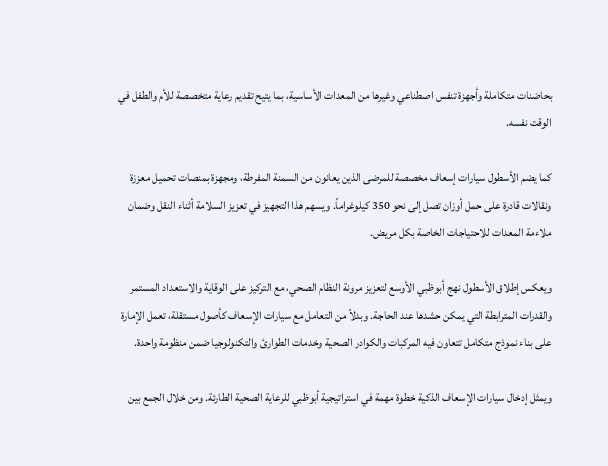بحاضنات متكاملة وأجهزة تنفس اصطناعي وغيرها من المعدات الأساسية، بما يتيح تقديم رعاية متخصصة للأم والطفل في الوقت نفسه.

كما يضم الأسطول سيارات إسعاف مخصصة للمرضى الذين يعانون من السمنة المفرطة، ومجهزة بمنصات تحميل معززة ونقالات قادرة على حمل أوزان تصل إلى نحو 350 كيلوغراماً. ويسهم هذا التجهيز في تعزيز السلامة أثناء النقل وضمان ملاءمة المعدات للاحتياجات الخاصة بكل مريض.

ويعكس إطلاق الأسطول نهج أبوظبي الأوسع لتعزيز مرونة النظام الصحي، مع التركيز على الوقاية والاستعداد المستمر والقدرات المترابطة التي يمكن حشدها عند الحاجة. وبدلاً من التعامل مع سيارات الإسعاف كأصول مستقلة، تعمل الإمارة على بناء نموذج متكامل تتعاون فيه المركبات والكوادر الصحية وخدمات الطوارئ والتكنولوجيا ضمن منظومة واحدة.

ويمثل إدخال سيارات الإسعاف الذكية خطوة مهمة في استراتيجية أبوظبي للرعاية الصحية الطارئة. ومن خلال الجمع بين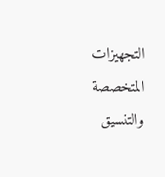التجهيزات المتخصصة والتنسيق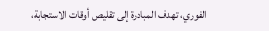الفوري، تهدف المبادرة إلى تقليص أوقات الاستجابة،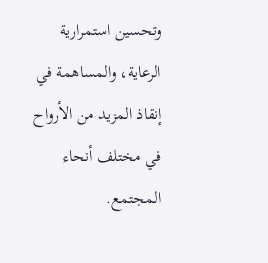وتحسين استمرارية الرعاية، والمساهمة في إنقاذ المزيد من الأرواح في مختلف أنحاء المجتمع.